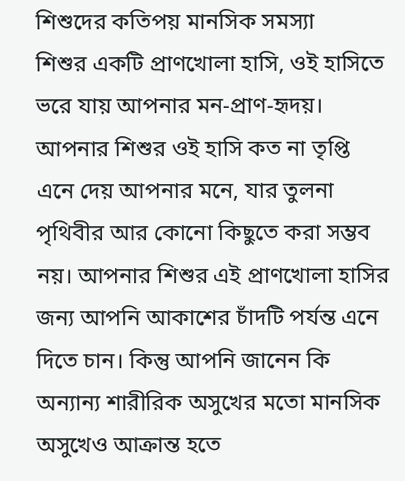শিশুদের কতিপয় মানসিক সমস্যা
শিশুর একটি প্রাণখোলা হাসি, ওই হাসিতে ভরে যায় আপনার মন-প্রাণ-হৃদয়। আপনার শিশুর ওই হাসি কত না তৃপ্তি এনে দেয় আপনার মনে, যার তুলনা পৃথিবীর আর কোনো কিছুতে করা সম্ভব নয়। আপনার শিশুর এই প্রাণখোলা হাসির জন্য আপনি আকাশের চাঁদটি পর্যন্ত এনে দিতে চান। কিন্তু আপনি জানেন কি অন্যান্য শারীরিক অসুখের মতো মানসিক অসুখেও আক্রান্ত হতে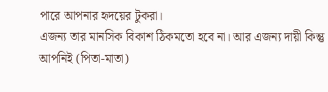পারে আপনার হৃদয়ের টুকরা।
এজন্য তার মানসিক বিকাশ ঠিকমতো হবে না। আর এজন্য দায়ী কিন্তু আপনিই (পিতা-মাতা)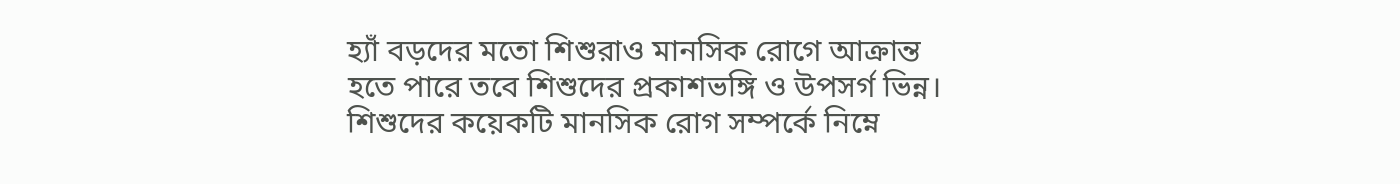হ্যাঁ বড়দের মতো শিশুরাও মানসিক রোগে আক্রান্ত হতে পারে তবে শিশুদের প্রকাশভঙ্গি ও উপসর্গ ভিন্ন। শিশুদের কয়েকটি মানসিক রোগ সম্পর্কে নিম্নে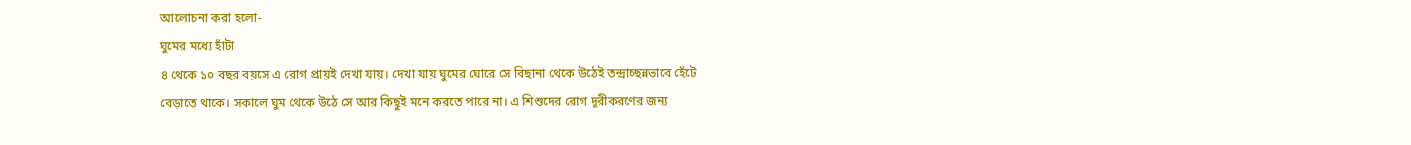আলোচনা করা হলো-
ঘুমের মধ্যে হাঁটা
৪ থেকে ১০ বছর বয়সে এ রোগ প্রায়ই দেখা যায়। দেখা যায় ঘুমের ঘোরে সে বিছানা থেকে উঠেই তন্দ্রাচ্ছন্নভাবে হেঁটে বেড়াতে থাকে। সকালে ঘুম থেকে উঠে সে আর কিছুই মনে করতে পারে না। এ শিশুদের রোগ দূরীকরণের জন্য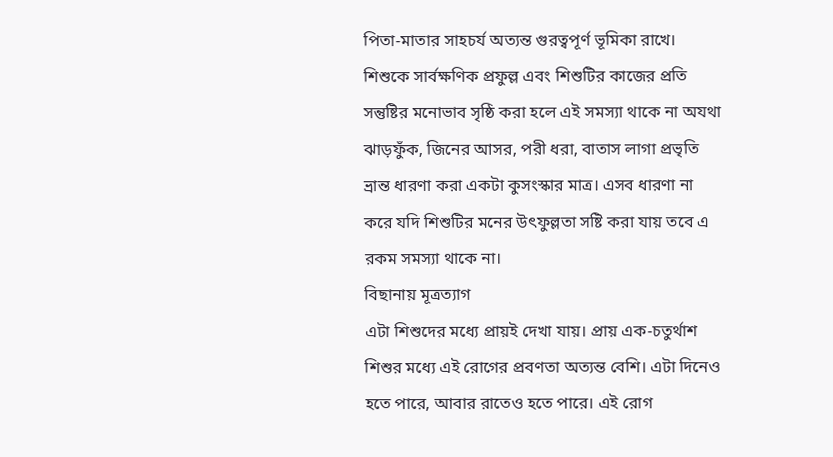পিতা-মাতার সাহচর্য অত্যন্ত গুরত্বপূর্ণ ভূমিকা রাখে। শিশুকে সার্বক্ষণিক প্রফুল্ল এবং শিশুটির কাজের প্রতি সন্তুষ্টির মনোভাব সৃষ্ঠি করা হলে এই সমস্যা থাকে না অযথা ঝাড়ফুঁক, জিনের আসর, পরী ধরা, বাতাস লাগা প্রভৃতি ভ্রান্ত ধারণা করা একটা কুসংস্কার মাত্র। এসব ধারণা না করে যদি শিশুটির মনের উৎফুল্লতা সষ্টি করা যায় তবে এ রকম সমস্যা থাকে না।
বিছানায় মূত্রত্যাগ
এটা শিশুদের মধ্যে প্রায়ই দেখা যায়। প্রায় এক-চতুর্থাশ শিশুর মধ্যে এই রোগের প্রবণতা অত্যন্ত বেশি। এটা দিনেও হতে পারে, আবার রাতেও হতে পারে। এই রোগ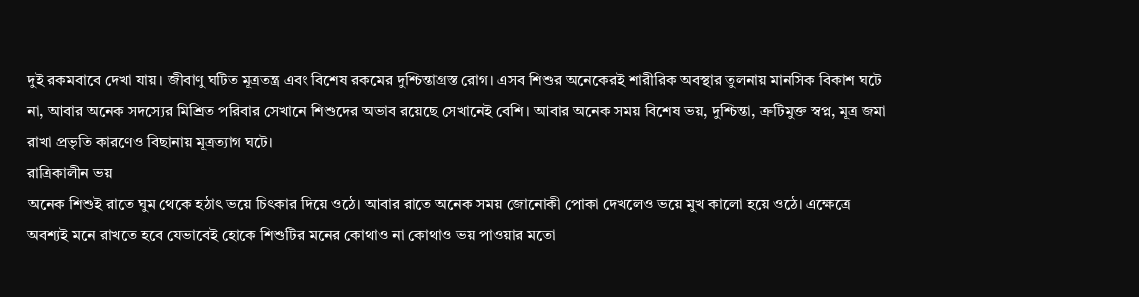দুই রকমবাবে দেখা যায়। জীবাণু ঘটিত মূত্রতন্ত্র এবং বিশেষ রকমের দুশ্চিন্তাগ্রস্ত রোগ। এসব শিশুর অনেকেরই শারীরিক অবস্থার তুলনায় মানসিক বিকাশ ঘটে না, আবার অনেক সদস্যের মিশ্রিত পরিবার সেখানে শিশুদের অভাব রয়েছে সেখানেই বেশি। আবার অনেক সময় বিশেষ ভয়, দুশ্চিন্তা, ত্রুটিমুক্ত স্বপ্ন, মূত্র জমা রাখা প্রভৃতি কারণেও বিছানায় মূত্রত্যাগ ঘটে।
রাত্রিকালীন ভয়
অনেক শিশুই রাতে ঘুম থেকে হঠাৎ ভয়ে চিৎকার দিয়ে ওঠে। আবার রাতে অনেক সময় জোনোকী পোকা দেখলেও ভয়ে মুখ কালো হয়ে ওঠে। এক্ষেত্রে অবশ্যই মনে রাখতে হবে যেভাবেই হোকে শিশুটির মনের কোথাও না কোথাও ভয় পাওয়ার মতো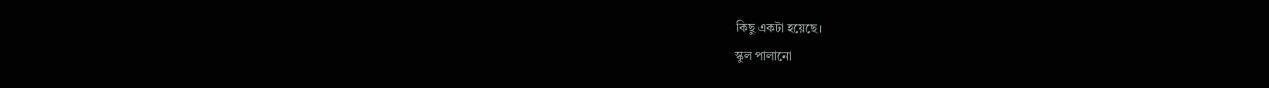কিছু একটা হয়েছে।
স্কুল পালানো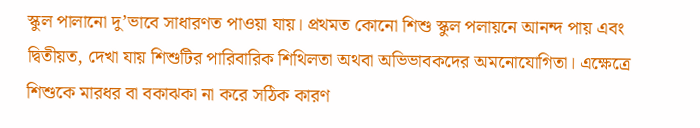স্কুল পালানো দু’ভাবে সাধারণত পাওয়া যায়। প্রথমত কোনো শিশু স্কুল পলায়নে আনন্দ পায় এবং দ্বিতীয়ত, দেখা যায় শিশুটির পারিবারিক শিথিলতা অথবা অভিভাবকদের অমনোযোগিতা। এক্ষেত্রে শিশুকে মারধর বা বকাঝকা না করে সঠিক কারণ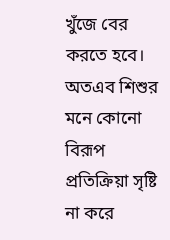খুঁজে বের করতে হবে। অতএব শিশুর মনে কোনো বিরূপ প্রতিক্রিয়া সৃষ্টি না করে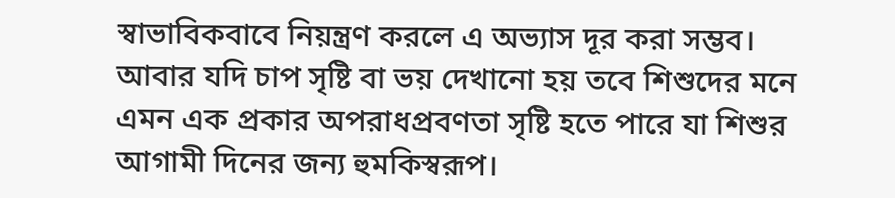স্বাভাবিকবাবে নিয়ন্ত্রণ করলে এ অভ্যাস দূর করা সম্ভব।
আবার যদি চাপ সৃষ্টি বা ভয় দেখানো হয় তবে শিশুদের মনে এমন এক প্রকার অপরাধপ্রবণতা সৃষ্টি হতে পারে যা শিশুর আগামী দিনের জন্য হুমকিস্বরূপ।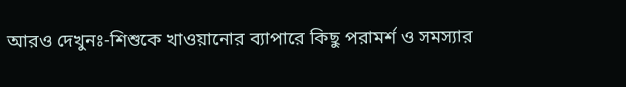আরও দেখুনঃ-শিশুকে খাওয়ানোর ব্যাপারে কিছু পরামর্শ ও সমস্যার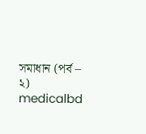সমাধান (পর্ব – ২)
medicalbd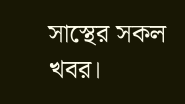সাস্থের সকল খবর।